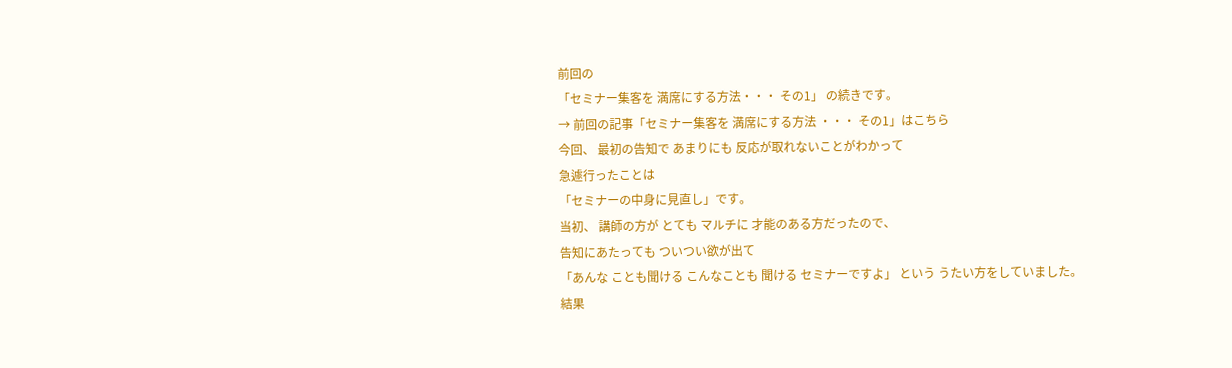前回の
「セミナー集客を 満席にする方法・・・ その1」 の続きです。
→ 前回の記事「セミナー集客を 満席にする方法 ・・・ その1」はこちら
今回、 最初の告知で あまりにも 反応が取れないことがわかって
急遽行ったことは
「セミナーの中身に見直し」です。
当初、 講師の方が とても マルチに 才能のある方だったので、
告知にあたっても ついつい欲が出て
「あんな ことも聞ける こんなことも 聞ける セミナーですよ」 という うたい方をしていました。
結果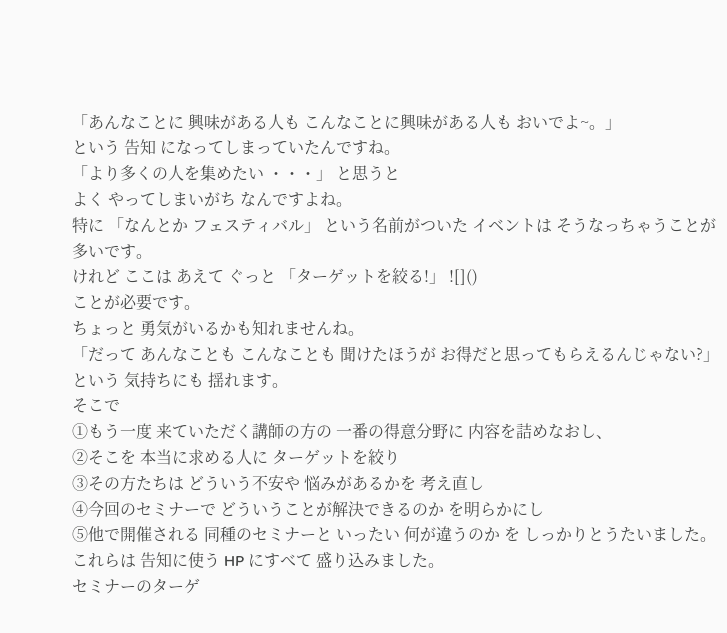「あんなことに 興味がある人も こんなことに興味がある人も おいでよ~。」
という 告知 になってしまっていたんですね。
「より多くの人を集めたい ・・・」 と思うと
よく やってしまいがち なんですよね。
特に 「なんとか フェスティバル」 という名前がついた イベントは そうなっちゃうことが
多いです。
けれど ここは あえて ぐっと 「ターゲットを絞る!」 ![]()
ことが必要です。
ちょっと 勇気がいるかも知れませんね。
「だって あんなことも こんなことも 聞けたほうが お得だと思ってもらえるんじゃない?」
という 気持ちにも 揺れます。
そこで
①もう一度 来ていただく講師の方の 一番の得意分野に 内容を詰めなおし、
②そこを 本当に求める人に ターゲットを絞り
③その方たちは どういう不安や 悩みがあるかを 考え直し
④今回のセミナーで どういうことが解決できるのか を明らかにし
⑤他で開催される 同種のセミナーと いったい 何が違うのか を しっかりとうたいました。
これらは 告知に使う HP にすべて 盛り込みました。
セミナーのターゲ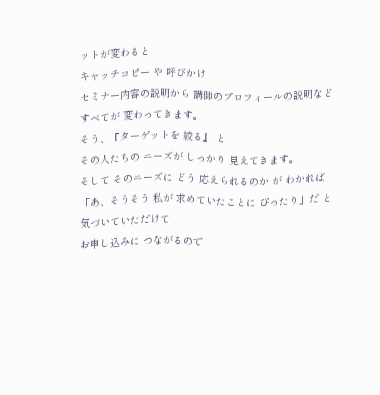ットが変わると
キャッチコピー や 呼びかけ
セミナー内容の説明から 講師のプロフィールの説明など
すべてが 変わってきます。
そう、『ターゲットを 絞る』 と
その人たちの ニーズが しっかり 見えてきます。
そして そのニーズに どう 応えられるのか が わかれば
「あ、そうそう 私が 求めていたことに ぴったり」だ と気づいていただけて
お申し込みに つながるので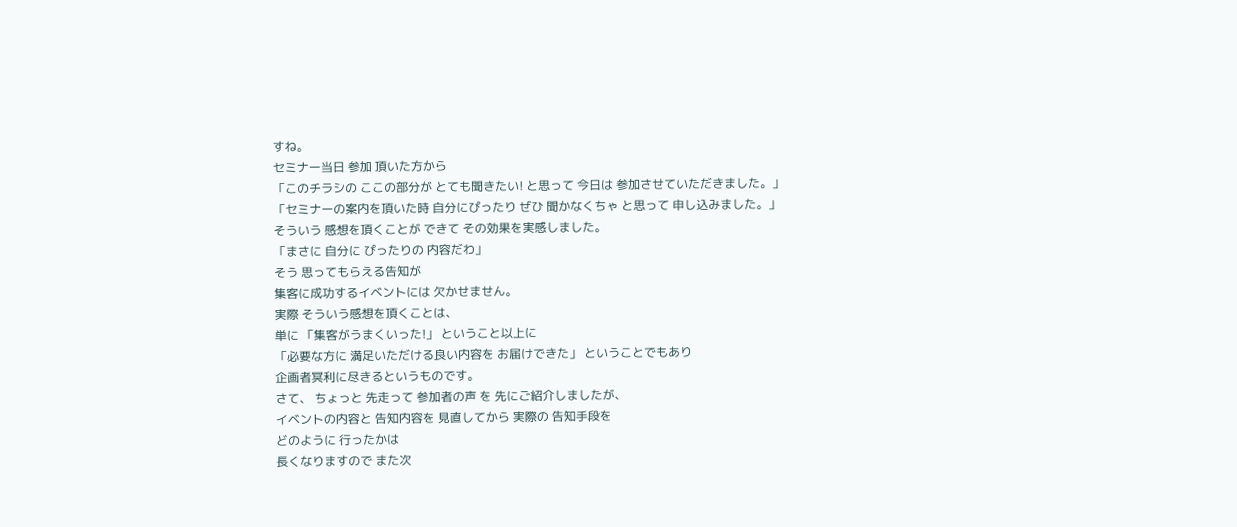すね。
セミナー当日 参加 頂いた方から
「このチラシの ここの部分が とても聞きたい! と思って 今日は 参加させていただきました。」
「セミナーの案内を頂いた時 自分にぴったり ぜひ 聞かなくちゃ と思って 申し込みました。」
そういう 感想を頂くことが できて その効果を実感しました。
「まさに 自分に ぴったりの 内容だわ」
そう 思ってもらえる告知が
集客に成功するイベントには 欠かせません。
実際 そういう感想を頂くことは、
単に 「集客がうまくいった!」 ということ以上に
「必要な方に 満足いただける良い内容を お届けできた」 ということでもあり
企画者冥利に尽きるというものです。
さて、 ちょっと 先走って 参加者の声 を 先にご紹介しましたが、
イベントの内容と 告知内容を 見直してから 実際の 告知手段を
どのように 行ったかは
長くなりますので また次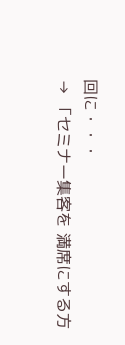回に・・・
→ 「セミナー集客を 満席にする方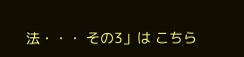法・・・ その3」は こちら